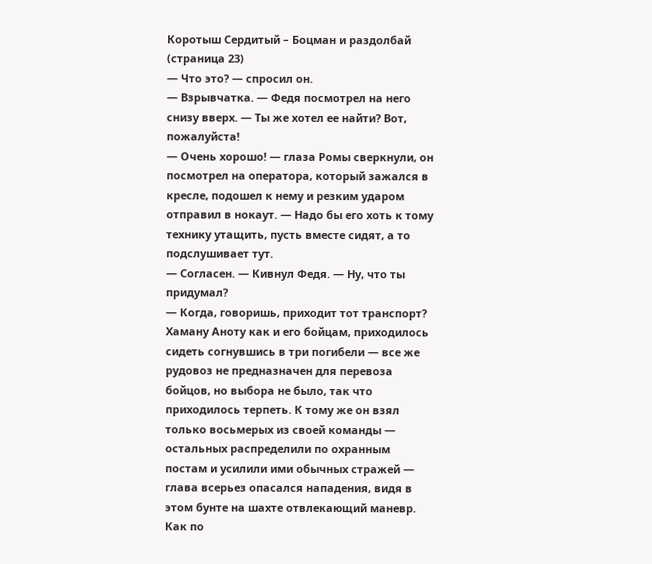Коротыш Сердитый – Боцман и раздолбай (страница 23)
— Что это? — спросил он.
— Взрывчатка. — Федя посмотрел на него снизу вверх. — Ты же хотел ее найти? Вот, пожалуйста!
— Очень хорошо! — глаза Ромы сверкнули, он посмотрел на оператора, который зажался в кресле, подошел к нему и резким ударом отправил в нокаут. — Надо бы его хоть к тому технику утащить, пусть вместе сидят, а то подслушивает тут.
— Согласен. — Кивнул Федя. — Ну, что ты придумал?
— Когда, говоришь, приходит тот транспорт?
Хаману Аноту как и его бойцам, приходилось сидеть согнувшись в три погибели — все же рудовоз не предназначен для перевоза бойцов, но выбора не было, так что приходилось терпеть. К тому же он взял только восьмерых из своей команды — остальных распределили по охранным постам и усилили ими обычных стражей — глава всерьез опасался нападения, видя в этом бунте на шахте отвлекающий маневр. Как по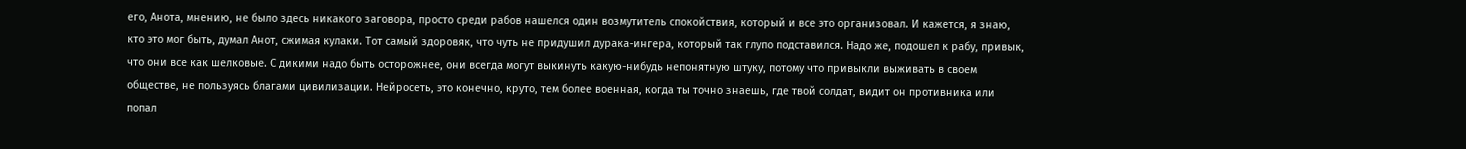его, Анота, мнению, не было здесь никакого заговора, просто среди рабов нашелся один возмутитель спокойствия, который и все это организовал. И кажется, я знаю, кто это мог быть, думал Анот, сжимая кулаки. Тот самый здоровяк, что чуть не придушил дурака-ингера, который так глупо подставился. Надо же, подошел к рабу, привык, что они все как шелковые. С дикими надо быть осторожнее, они всегда могут выкинуть какую-нибудь непонятную штуку, потому что привыкли выживать в своем обществе, не пользуясь благами цивилизации. Нейросеть, это конечно, круто, тем более военная, когда ты точно знаешь, где твой солдат, видит он противника или попал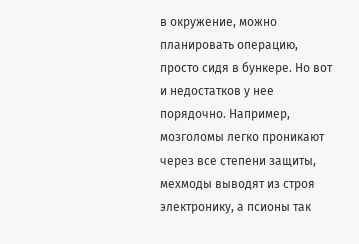в окружение, можно планировать операцию, просто сидя в бункере. Но вот и недостатков у нее порядочно. Например, мозголомы легко проникают через все степени защиты, мехмоды выводят из строя электронику, а псионы так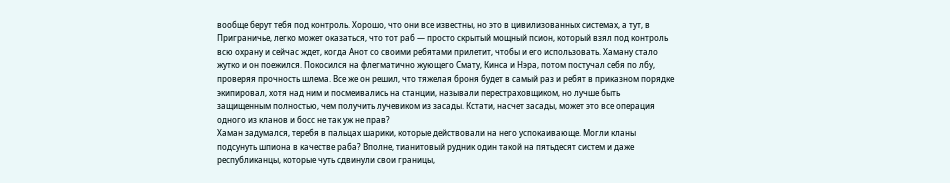вообще берут тебя под контроль. Хорошо, что они все известны, но это в цивилизованных системах, а тут, в Приграничье, легко может оказаться, что тот раб — просто скрытый мощный псион, который взял под контроль всю охрану и сейчас ждет, когда Анот со своими ребятами прилетит, чтобы и его использовать. Хаману стало жутко и он поежился. Покосился на флегматично жующего Смату, Кинса и Нэра, потом постучал себя по лбу, проверяя прочность шлема. Все же он решил, что тяжелая броня будет в самый раз и ребят в приказном порядке экипировал, хотя над ним и посмеивались на станции, называли перестраховщиком, но лучше быть защищенным полностью, чем получить лучевиком из засады. Кстати, насчет засады, может это все операция одного из кланов и босс не так уж не прав?
Хаман задумался, теребя в пальцах шарики, которые действовали на него успокаивающе. Могли кланы подсунуть шпиона в качестве раба? Вполне, тианитовый рудник один такой на пятьдесят систем и даже республиканцы, которые чуть сдвинули свои границы,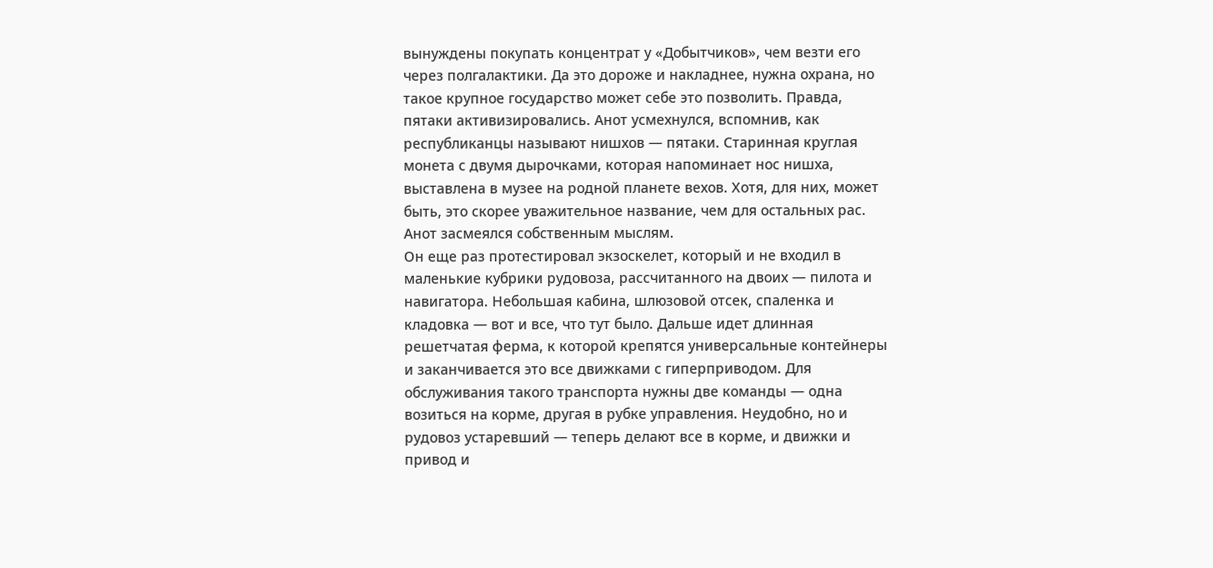вынуждены покупать концентрат у «Добытчиков», чем везти его через полгалактики. Да это дороже и накладнее, нужна охрана, но такое крупное государство может себе это позволить. Правда, пятаки активизировались. Анот усмехнулся, вспомнив, как республиканцы называют нишхов — пятаки. Старинная круглая монета с двумя дырочками, которая напоминает нос нишха, выставлена в музее на родной планете вехов. Хотя, для них, может быть, это скорее уважительное название, чем для остальных рас. Анот засмеялся собственным мыслям.
Он еще раз протестировал экзоскелет, который и не входил в маленькие кубрики рудовоза, рассчитанного на двоих — пилота и навигатора. Небольшая кабина, шлюзовой отсек, спаленка и кладовка — вот и все, что тут было. Дальше идет длинная решетчатая ферма, к которой крепятся универсальные контейнеры и заканчивается это все движками с гиперприводом. Для обслуживания такого транспорта нужны две команды — одна возиться на корме, другая в рубке управления. Неудобно, но и рудовоз устаревший — теперь делают все в корме, и движки и привод и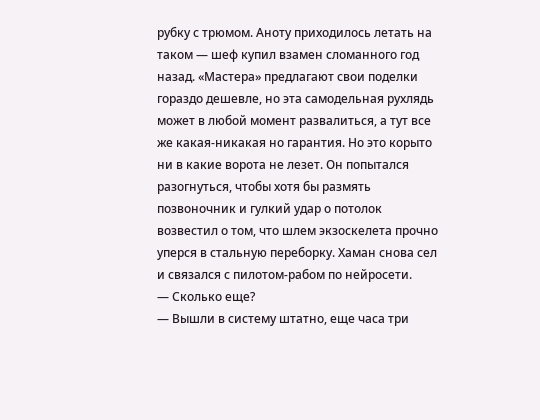рубку с трюмом. Аноту приходилось летать на таком — шеф купил взамен сломанного год назад. «Мастера» предлагают свои поделки гораздо дешевле, но эта самодельная рухлядь может в любой момент развалиться, а тут все же какая-никакая но гарантия. Но это корыто ни в какие ворота не лезет. Он попытался разогнуться, чтобы хотя бы размять позвоночник и гулкий удар о потолок возвестил о том, что шлем экзоскелета прочно уперся в стальную переборку. Хаман снова сел и связался с пилотом-рабом по нейросети.
— Сколько еще?
— Вышли в систему штатно, еще часа три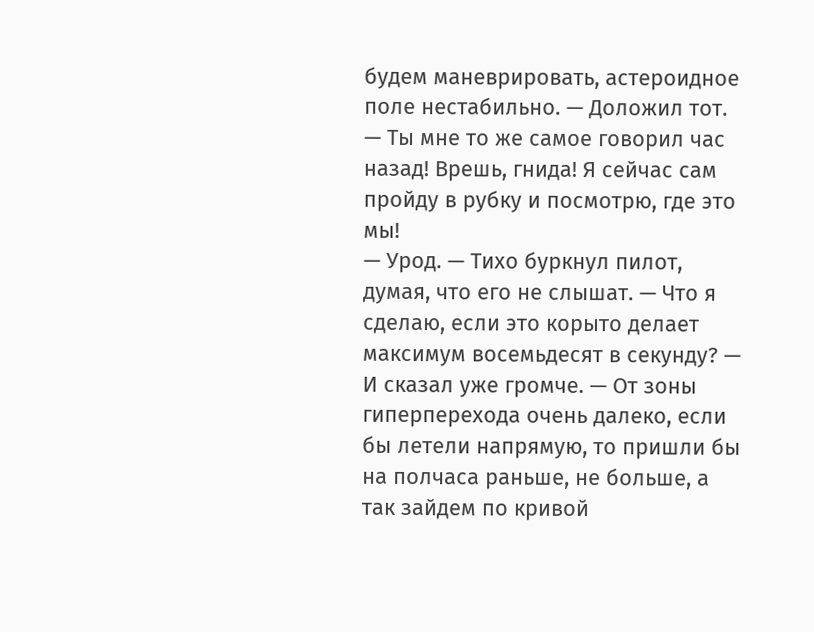будем маневрировать, астероидное поле нестабильно. — Доложил тот.
— Ты мне то же самое говорил час назад! Врешь, гнида! Я сейчас сам пройду в рубку и посмотрю, где это мы!
— Урод. — Тихо буркнул пилот, думая, что его не слышат. — Что я сделаю, если это корыто делает максимум восемьдесят в секунду? — И сказал уже громче. — От зоны гиперперехода очень далеко, если бы летели напрямую, то пришли бы на полчаса раньше, не больше, а так зайдем по кривой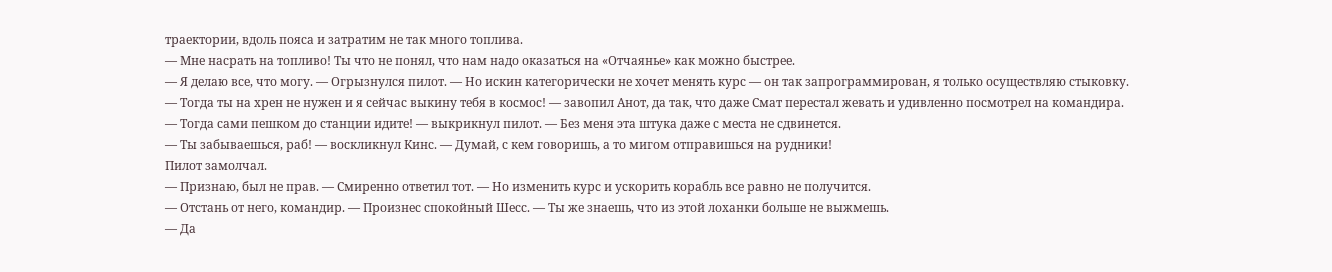траектории, вдоль пояса и затратим не так много топлива.
— Мне насрать на топливо! Ты что не понял, что нам надо оказаться на «Отчаянье» как можно быстрее.
— Я делаю все, что могу. — Огрызнулся пилот. — Но искин категорически не хочет менять курс — он так запрограммирован, я только осуществляю стыковку.
— Тогда ты на хрен не нужен и я сейчас выкину тебя в космос! — завопил Анот, да так, что даже Смат перестал жевать и удивленно посмотрел на командира.
— Тогда сами пешком до станции идите! — выкрикнул пилот. — Без меня эта штука даже с места не сдвинется.
— Ты забываешься, раб! — воскликнул Кинс. — Думай, с кем говоришь, а то мигом отправишься на рудники!
Пилот замолчал.
— Признаю, был не прав. — Смиренно ответил тот. — Но изменить курс и ускорить корабль все равно не получится.
— Отстань от него, командир. — Произнес спокойный Шесс. — Ты же знаешь, что из этой лоханки больше не выжмешь.
— Да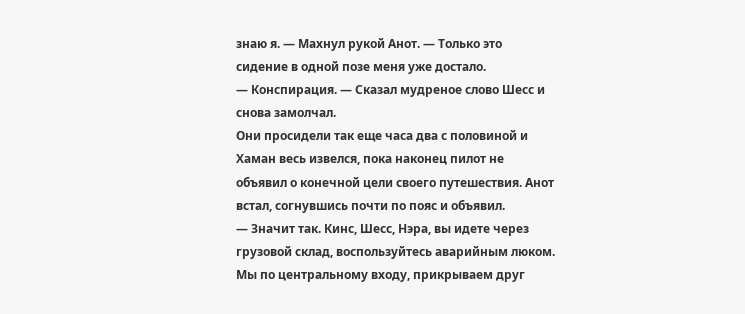знаю я. — Махнул рукой Анот. — Только это сидение в одной позе меня уже достало.
— Конспирация. — Сказал мудреное слово Шесс и снова замолчал.
Они просидели так еще часа два с половиной и Хаман весь извелся, пока наконец пилот не объявил о конечной цели своего путешествия. Анот встал, согнувшись почти по пояс и объявил.
— Значит так. Кинс, Шесс, Нэра, вы идете через грузовой склад, воспользуйтесь аварийным люком. Мы по центральному входу, прикрываем друг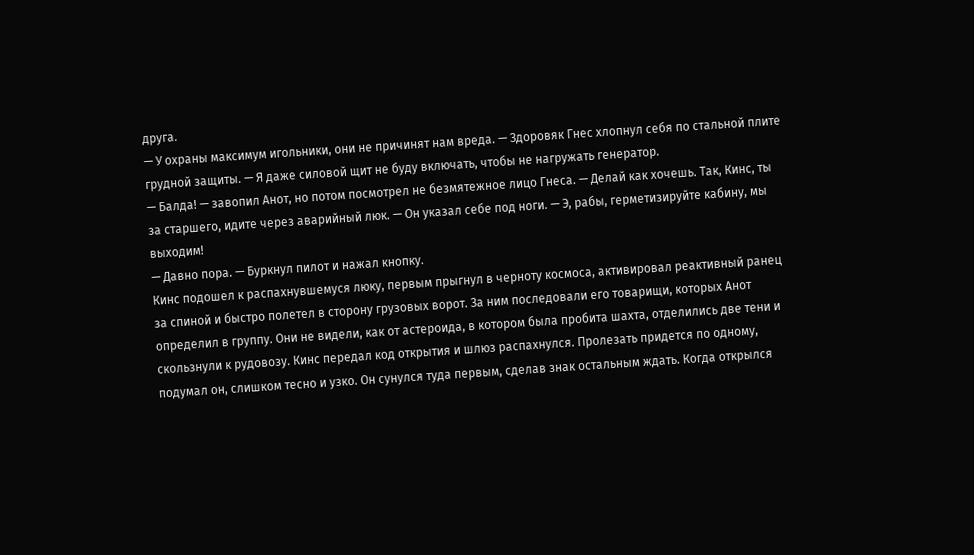друга.
— У охраны максимум игольники, они не причинят нам вреда. — Здоровяк Гнес хлопнул себя по стальной плите грудной защиты. — Я даже силовой щит не буду включать, чтобы не нагружать генератор.
— Балда! — завопил Анот, но потом посмотрел не безмятежное лицо Гнеса. — Делай как хочешь. Так, Кинс, ты за старшего, идите через аварийный люк. — Он указал себе под ноги. — Э, рабы, герметизируйте кабину, мы выходим!
— Давно пора. — Буркнул пилот и нажал кнопку.
Кинс подошел к распахнувшемуся люку, первым прыгнул в черноту космоса, активировал реактивный ранец за спиной и быстро полетел в сторону грузовых ворот. За ним последовали его товарищи, которых Анот определил в группу. Они не видели, как от астероида, в котором была пробита шахта, отделились две тени и скользнули к рудовозу. Кинс передал код открытия и шлюз распахнулся. Пролезать придется по одному, подумал он, слишком тесно и узко. Он сунулся туда первым, сделав знак остальным ждать. Когда открылся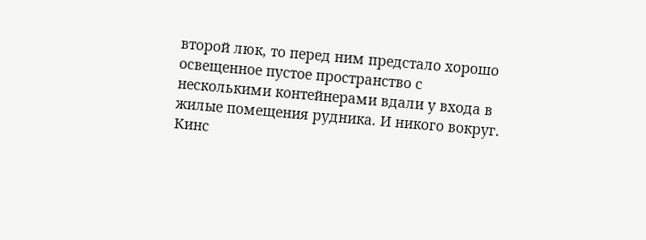второй люк, то перед ним предстало хорошо освещенное пустое пространство с несколькими контейнерами вдали у входа в жилые помещения рудника. И никого вокруг. Кинс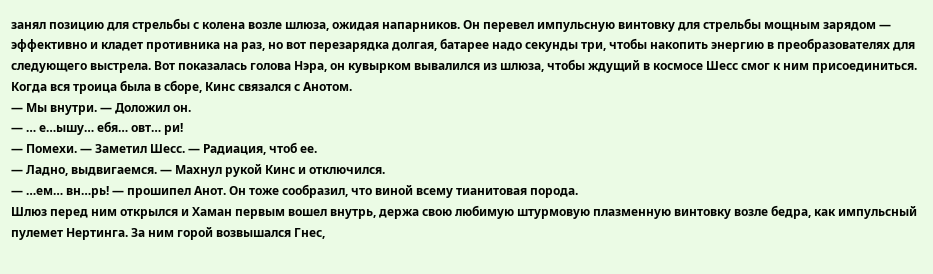занял позицию для стрельбы с колена возле шлюза, ожидая напарников. Он перевел импульсную винтовку для стрельбы мощным зарядом — эффективно и кладет противника на раз, но вот перезарядка долгая, батарее надо секунды три, чтобы накопить энергию в преобразователях для следующего выстрела. Вот показалась голова Нэра, он кувырком вывалился из шлюза, чтобы ждущий в космосе Шесс смог к ним присоединиться. Когда вся троица была в сборе, Кинс связался с Анотом.
— Мы внутри. — Доложил он.
— … е…ышу… ебя… овт… ри!
— Помехи. — Заметил Шесс. — Радиация, чтоб ее.
— Ладно, выдвигаемся. — Махнул рукой Кинс и отключился.
— …ем… вн…рь! — прошипел Анот. Он тоже сообразил, что виной всему тианитовая порода.
Шлюз перед ним открылся и Хаман первым вошел внутрь, держа свою любимую штурмовую плазменную винтовку возле бедра, как импульсный пулемет Нертинга. За ним горой возвышался Гнес,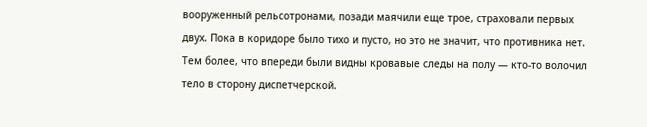вооруженный рельсотронами, позади маячили еще трое, страховали первых двух. Пока в коридоре было тихо и пусто, но это не значит, что противника нет. Тем более, что впереди были видны кровавые следы на полу — кто-то волочил тело в сторону диспетчерской.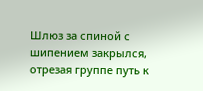Шлюз за спиной с шипением закрылся, отрезая группе путь к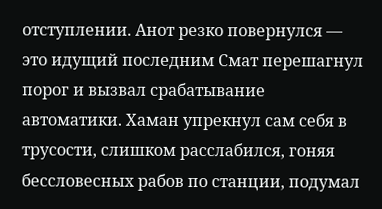отступлении. Анот резко повернулся — это идущий последним Смат перешагнул порог и вызвал срабатывание автоматики. Хаман упрекнул сам себя в трусости, слишком расслабился, гоняя бессловесных рабов по станции, подумал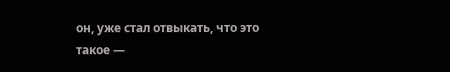он, уже стал отвыкать, что это такое —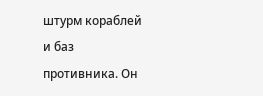штурм кораблей и баз противника. Он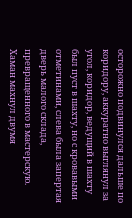осторожно подвинулся дальше по коридору, аккуратно выглянул за угол, коридор, ведущий в шахту был пуст в шахту, но с кровавыми отметинами, слева была запертая дверь малого склада, превращенного в мастерскую. Хаман махнул двумя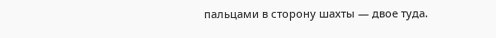пальцами в сторону шахты — двое туда.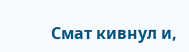Смат кивнул и,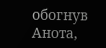обогнув Анота,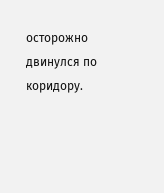осторожно двинулся по коридору.